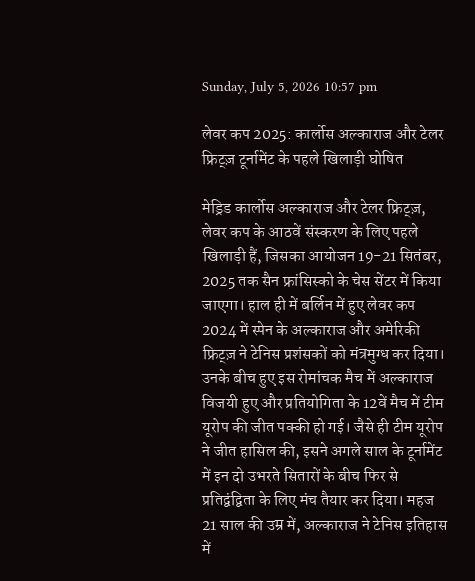Sunday, July 5, 2026 10:57 pm

लेवर कप 2025: कार्लोस अल्काराज और टेलर फ्रिट्ज़ टूर्नामेंट के पहले खिलाड़ी घोषित

मेड्रिड कार्लोस अल्काराज और टेलर फ्रिट्ज़, लेवर कप के आठवें संस्करण के लिए पहले खिलाड़ी हैं, जिसका आयोजन 19-21 सितंबर, 2025 तक सैन फ्रांसिस्को के चेस सेंटर में किया जाएगा। हाल ही में बर्लिन में हुए लेवर कप 2024 में स्पेन के अल्काराज और अमेरिकी फ्रिट्ज़ ने टेनिस प्रशंसकों को मंत्रमुग्ध कर दिया। उनके बीच हुए इस रोमांचक मैच में अल्काराज विजयी हुए और प्रतियोगिता के 12वें मैच में टीम यूरोप की जीत पक्की हो गई। जैसे ही टीम यूरोप ने जीत हासिल की, इसने अगले साल के टूर्नामेंट में इन दो उभरते सितारों के बीच फिर से प्रतिद्वंद्विता के लिए मंच तैयार कर दिया। महज 21 साल की उम्र में, अल्काराज ने टेनिस इतिहास में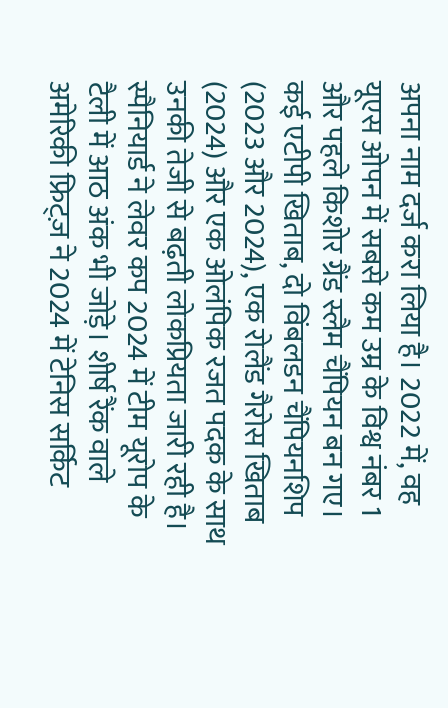अपना नाम दर्ज करा लिया है। 2022 में, वह यूएस ओपन में सबसे कम उम्र के विश्व नंबर 1 और पहले किशोर ग्रैंड स्लैम चैंपियन बन गए। कई एटीपी खिताब, दो विंबलडन चैंपियनशिप (2023 और 2024), एक रोलैंड गैरोस खिताब (2024) और एक ओलंपिक रजत पदक के साथ उनकी तेजी से बढ़ती लोकप्रियता जारी रही है। स्पैनियार्ड ने लेवर कप 2024 में टीम यूरोप के टैली में आठ अंक भी जोड़े। शीर्ष रैंक वाले अमेरिकी फ्रिट्ज़ ने 2024 में टेनिस सर्किट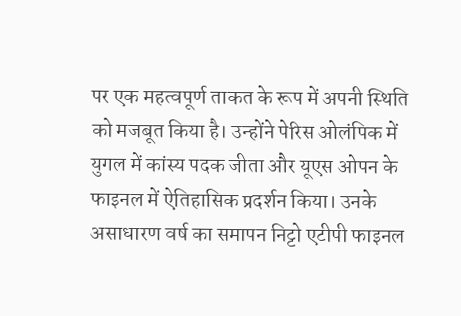पर एक महत्वपूर्ण ताकत के रूप में अपनी स्थिति को मजबूत किया है। उन्होंने पेरिस ओलंपिक में युगल में कांस्य पदक जीता और यूएस ओपन के फाइनल में ऐतिहासिक प्रदर्शन किया। उनके असाधारण वर्ष का समापन निट्टो एटीपी फाइनल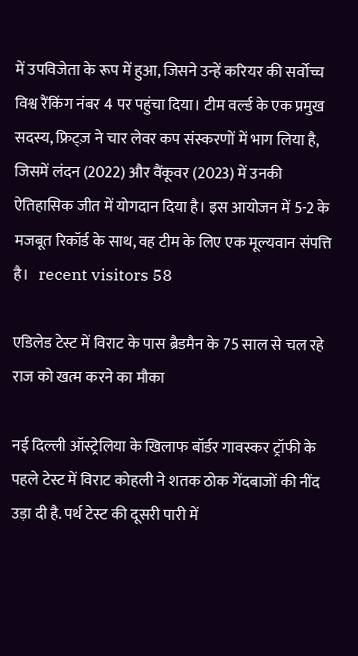में उपविजेता के रूप में हुआ, जिसने उन्हें करियर की सर्वोच्च विश्व रैंकिंग नंबर 4 पर पहुंचा दिया। टीम वर्ल्ड के एक प्रमुख सदस्य, फ्रिट्ज़ ने चार लेवर कप संस्करणों में भाग लिया है, जिसमें लंदन (2022) और वैंकूवर (2023) में उनकी ऐतिहासिक जीत में योगदान दिया है। इस आयोजन में 5-2 के मजबूत रिकॉर्ड के साथ, वह टीम के लिए एक मूल्यवान संपत्ति है।   recent visitors 58

एडिलेड टेस्ट में विराट के पास ब्रैडमैन के 75 साल से चल रहे राज को खत्म करने का मौका

नई दिल्ली ऑस्ट्रेलिया के खिलाफ बॉर्डर गावस्कर ट्रॉफी के पहले टेस्ट में विराट कोहली ने शतक ठोक गेंदबाजों की नींद उड़ा दी है. पर्थ टेस्ट की दूसरी पारी में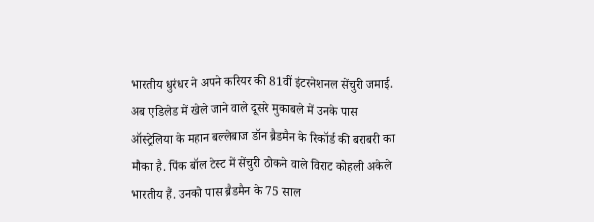भारतीय धुरंधर ने अपने करियर की 81वीं इंटरनेशनल सेंचुरी जमाई. अब एडिलेड में खेले जाने वाले दूसरे मुकाबले में उनके पास ऑस्ट्रेलिया के महान बल्लेबाज डॉन ब्रैडमैन के रिकॉर्ड की बराबरी का मौका है. पिंक बॉल टेस्ट में सेंचुरी ठोकने वाले विराट कोहली अकेले भारतीय हैं. उनको पास ब्रैडमैन के 75 साल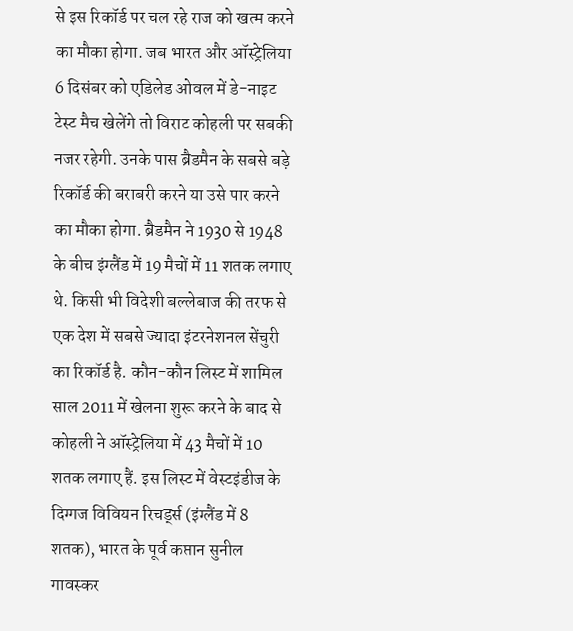से इस रिकॉर्ड पर चल रहे राज को खत्म करने का मौका होगा. जब भारत और ऑस्ट्रेलिया 6 दिसंबर को एडिलेड ओवल में डे-नाइट टेस्ट मैच खेलेंगे तो विराट कोहली पर सबकी नजर रहेगी. उनके पास ब्रैडमैन के सबसे बड़े रिकॉर्ड की बराबरी करने या उसे पार करने का मौका होगा. ब्रैडमैन ने 1930 से 1948 के बीच इंग्लैंड में 19 मैचों में 11 शतक लगाए थे. किसी भी विदेशी बल्लेबाज की तरफ से एक देश में सबसे ज्यादा इंटरनेशनल सेंचुरी का रिकॉर्ड है. कौन-कौन लिस्ट में शामिल साल 2011 में खेलना शुरू करने के बाद से कोहली ने ऑस्ट्रेलिया में 43 मैचों में 10 शतक लगाए हैं. इस लिस्ट में वेस्टइंडीज के दिग्गज विवियन रिचर्ड्स (इंग्लैंड में 8 शतक), भारत के पूर्व कप्तान सुनील गावस्कर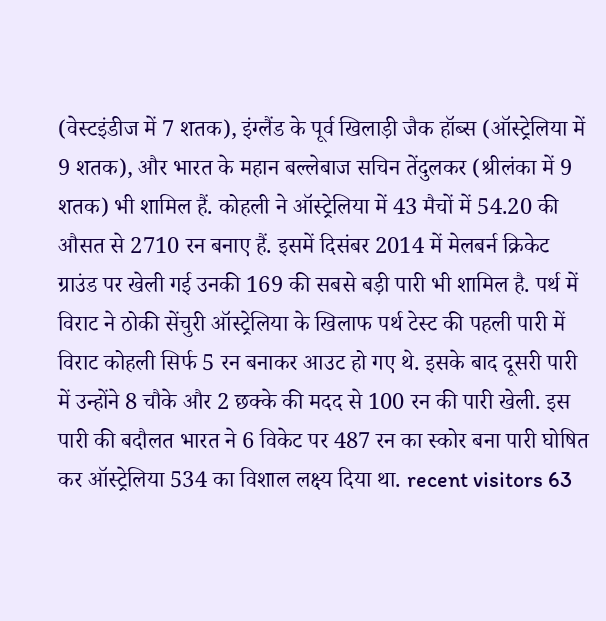(वेस्टइंडीज में 7 शतक), इंग्लैंड के पूर्व खिलाड़ी जैक हॉब्स (ऑस्ट्रेलिया में 9 शतक), और भारत के महान बल्लेबाज सचिन तेंदुलकर (श्रीलंका में 9 शतक) भी शामिल हैं. कोहली ने ऑस्ट्रेलिया में 43 मैचों में 54.20 की औसत से 2710 रन बनाए हैं. इसमें दिसंबर 2014 में मेलबर्न क्रिकेट ग्राउंड पर खेली गई उनकी 169 की सबसे बड़ी पारी भी शामिल है. पर्थ में विराट ने ठोकी सेंचुरी ऑस्ट्रेलिया के खिलाफ पर्थ टेस्ट की पहली पारी में विराट कोहली सिर्फ 5 रन बनाकर आउट हो गए थे. इसके बाद दूसरी पारी में उन्होंने 8 चौके और 2 छक्के की मदद से 100 रन की पारी खेली. इस पारी की बदौलत भारत ने 6 विकेट पर 487 रन का स्कोर बना पारी घोषित कर ऑस्ट्रेलिया 534 का विशाल लक्ष्य दिया था. recent visitors 63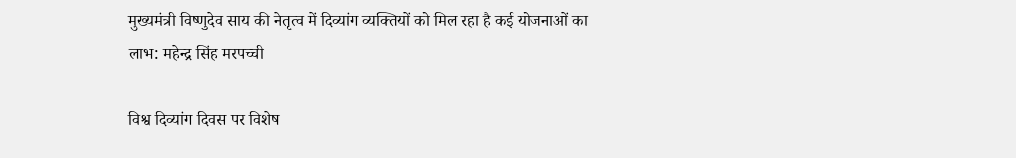मुख्यमंत्री विष्णुदेव साय की नेतृत्व में दिव्यांग व्यक्तियों को मिल रहा है कई योजनाओं का लाभ: महेन्द्र सिंह मरपच्ची

विश्व दिव्यांग दिवस पर विशेष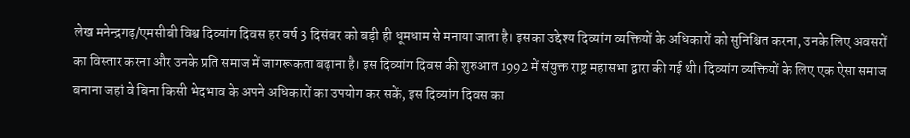लेख मनेन्द्रगढ़/एमसीबी विश्व दिव्यांग दिवस हर वर्ष 3 दिसंबर को बड़ी ही धूमधाम से मनाया जाता है। इसका उद्देश्य दिव्यांग व्यक्तियों के अधिकारों को सुनिश्चित करना, उनके लिए अवसरों का विस्तार करना और उनके प्रति समाज में जागरूकता बढ़ाना है। इस दिव्यांग दिवस की शुरुआत 1992 में संयुक्त राष्ट्र महासभा द्वारा की गई थी। दिव्यांग व्यक्तियों के लिए एक ऐसा समाज बनाना जहां वे बिना किसी भेदभाव के अपने अधिकारों का उपयोग कर सकें, इस दिव्यांग दिवस का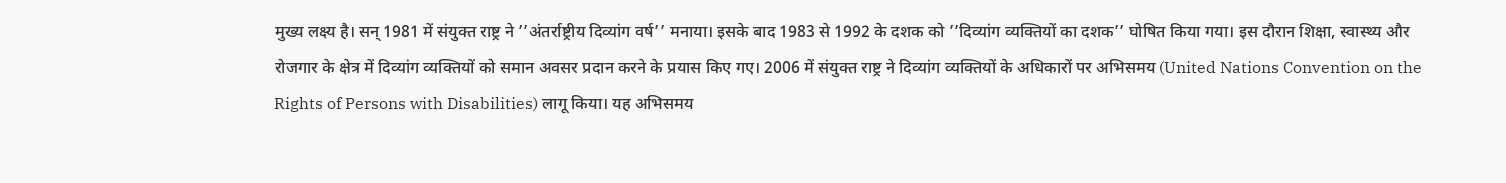मुख्य लक्ष्य है। सन् 1981 में संयुक्त राष्ट्र ने ’’अंतर्राष्ट्रीय दिव्यांग वर्ष’’ मनाया। इसके बाद 1983 से 1992 के दशक को ’’दिव्यांग व्यक्तियों का दशक’’ घोषित किया गया। इस दौरान शिक्षा, स्वास्थ्य और रोजगार के क्षेत्र में दिव्यांग व्यक्तियों को समान अवसर प्रदान करने के प्रयास किए गए। 2006 में संयुक्त राष्ट्र ने दिव्यांग व्यक्तियों के अधिकारों पर अभिसमय (United Nations Convention on the Rights of Persons with Disabilities) लागू किया। यह अभिसमय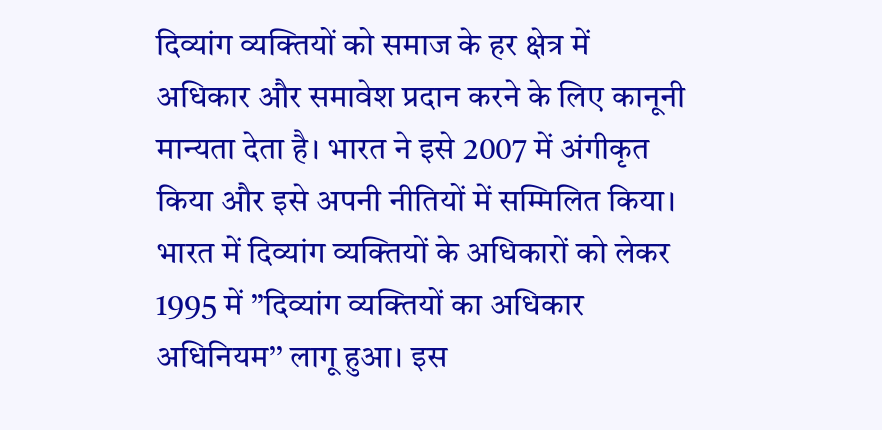दिव्यांग व्यक्तियों को समाज के हर क्षेत्र में अधिकार और समावेश प्रदान करने के लिए कानूनी मान्यता देता है। भारत ने इसे 2007 में अंगीकृत किया और इसे अपनी नीतियों में सम्मिलित किया। भारत में दिव्यांग व्यक्तियों के अधिकारों को लेकर 1995 में ’’दिव्यांग व्यक्तियों का अधिकार अधिनियम’’ लागू हुआ। इस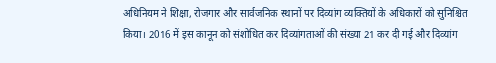अधिनियम ने शिक्षा, रोजगार और सार्वजनिक स्थानों पर दिव्यांग व्यक्तियों के अधिकारों को सुनिश्चित किया। 2016 में इस कानून को संशोधित कर दिव्यांगताओं की संख्या 21 कर दी गई और दिव्यांग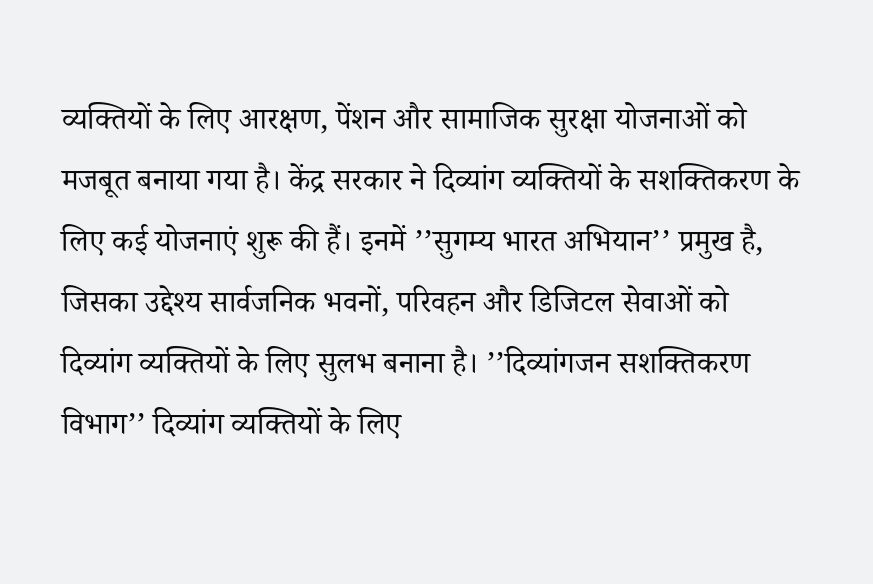व्यक्तियों के लिए आरक्षण, पेंशन और सामाजिक सुरक्षा योजनाओं को मजबूत बनाया गया है। केंद्र सरकार ने दिव्यांग व्यक्तियों के सशक्तिकरण के लिए कई योजनाएं शुरू की हैं। इनमें ’’सुगम्य भारत अभियान’’ प्रमुख है, जिसका उद्देश्य सार्वजनिक भवनों, परिवहन और डिजिटल सेवाओं को दिव्यांग व्यक्तियों के लिए सुलभ बनाना है। ’’दिव्यांगजन सशक्तिकरण विभाग’’ दिव्यांग व्यक्तियों के लिए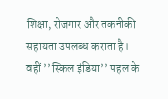शिक्षा, रोजगार और तकनीकी सहायता उपलब्ध कराता है। वहीं ’’स्किल इंडिया’’ पहल के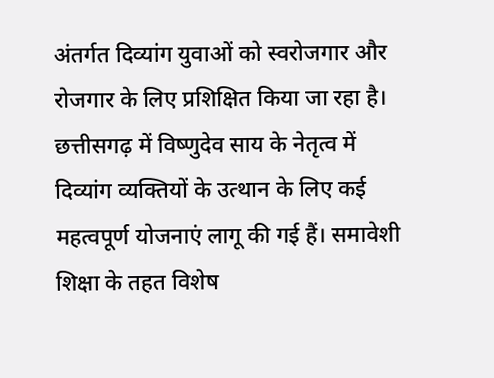अंतर्गत दिव्यांग युवाओं को स्वरोजगार और रोजगार के लिए प्रशिक्षित किया जा रहा है। छत्तीसगढ़ में विष्णुदेव साय के नेतृत्व में दिव्यांग व्यक्तियों के उत्थान के लिए कई महत्वपूर्ण योजनाएं लागू की गई हैं। समावेशी शिक्षा के तहत विशेष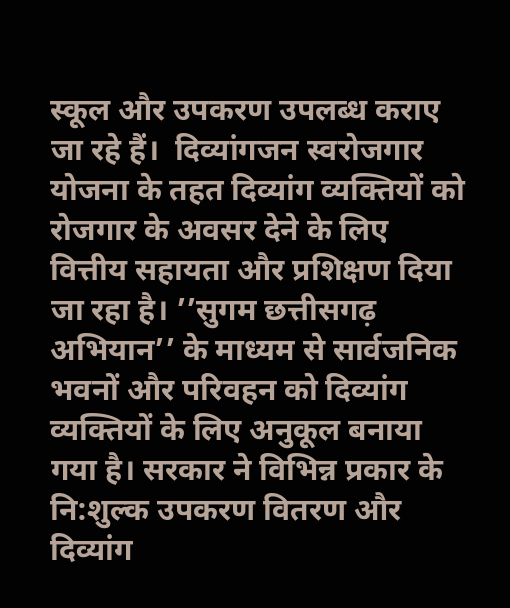स्कूल और उपकरण उपलब्ध कराए जा रहे हैं।  दिव्यांगजन स्वरोजगार योजना के तहत दिव्यांग व्यक्तियों को रोजगार के अवसर देने के लिए वित्तीय सहायता और प्रशिक्षण दिया जा रहा है। ’’सुगम छत्तीसगढ़ अभियान’’ के माध्यम से सार्वजनिक भवनों और परिवहन को दिव्यांग व्यक्तियों के लिए अनुकूल बनाया गया है। सरकार ने विभिन्न प्रकार के नि:शुल्क उपकरण वितरण और दिव्यांग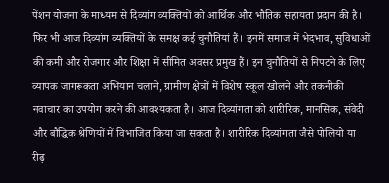पेंशन योजना के माध्यम से दिव्यांग व्यक्तियों को आर्थिक और भौतिक सहायता प्रदान की है। फिर भी आज दिव्यांग व्यक्तियों के समक्ष कई चुनौतियां हैं। इनमें समाज में भेदभाव, सुविधाओं की कमी और रोजगार और शिक्षा में सीमित अवसर प्रमुख हैं। इन चुनौतियों से निपटने के लिए व्यापक जागरूकता अभियान चलाने, ग्रामीण क्षेत्रों में विशेष स्कूल खोलने और तकनीकी नवाचार का उपयोग करने की आवश्यकता है। आज दिव्यांगता को शारीरिक, मानसिक, संवेदी और बौद्धिक श्रेणियों में विभाजित किया जा सकता है। शारीरिक दिव्यांगता जैसे पोलियो या रीढ़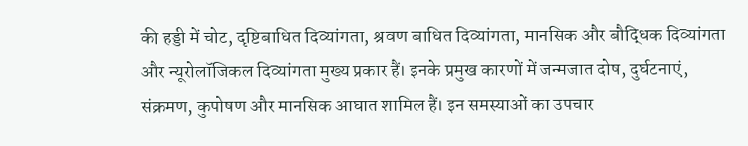की हड्डी में चोट, दृष्टिबाधित दिव्यांगता, श्रवण बाधित दिव्यांगता, मानसिक और बौद्धिक दिव्यांगता और न्यूरोलॉजिकल दिव्यांगता मुख्य प्रकार हैं। इनके प्रमुख कारणों में जन्मजात दोष, दुर्घटनाएं, संक्रमण, कुपोषण और मानसिक आघात शामिल हैं। इन समस्याओं का उपचार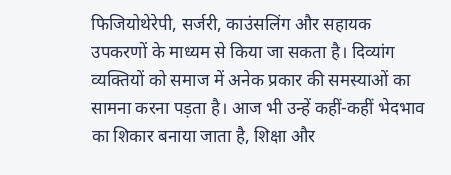फिजियोथेरेपी, सर्जरी, काउंसलिंग और सहायक उपकरणों के माध्यम से किया जा सकता है। दिव्यांग व्यक्तियों को समाज में अनेक प्रकार की समस्याओं का सामना करना पड़ता है। आज भी उन्हें कहीं-कहीं भेदभाव का शिकार बनाया जाता है, शिक्षा और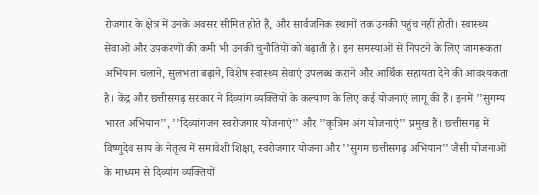रोजगार के क्षेत्र में उनके अवसर सीमित होते हैं, और सार्वजनिक स्थानों तक उनकी पहुंच नहीं होती। स्वास्थ्य सेवाओं और उपकरणों की कमी भी उनकी चुनौतियों को बढ़ाती है। इन समस्याओं से निपटने के लिए जागरूकता अभियान चलाने, सुलभता बढ़ाने, विशेष स्वास्थ्य सेवाएं उपलब्ध कराने और आर्थिक सहायता देने की आवश्यकता है। केंद्र और छत्तीसगढ़ सरकार ने दिव्यांग व्यक्तियों के कल्याण के लिए कई योजनाएं लागू की हैं। इनमें ’’सुगम्य भारत अभियान’’, ’’दिव्यांगजन स्वरोजगार योजनाएं’’ और ’’कृत्रिम अंग योजनाएं’’ प्रमुख हैं। छत्तीसगढ़ में विष्णुदेव साय के नेतृत्व में समावेशी शिक्षा, स्वरोजगार योजना और ’’सुगम छत्तीसगढ़ अभियान’’ जैसी योजनाओं के माध्यम से दिव्यांग व्यक्तियों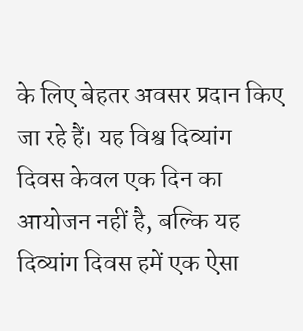के लिए बेहतर अवसर प्रदान किए जा रहे हैं। यह विश्व दिव्यांग दिवस केवल एक दिन का आयोजन नहीं है, बल्कि यह दिव्यांग दिवस हमें एक ऐसा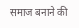समाज बनाने की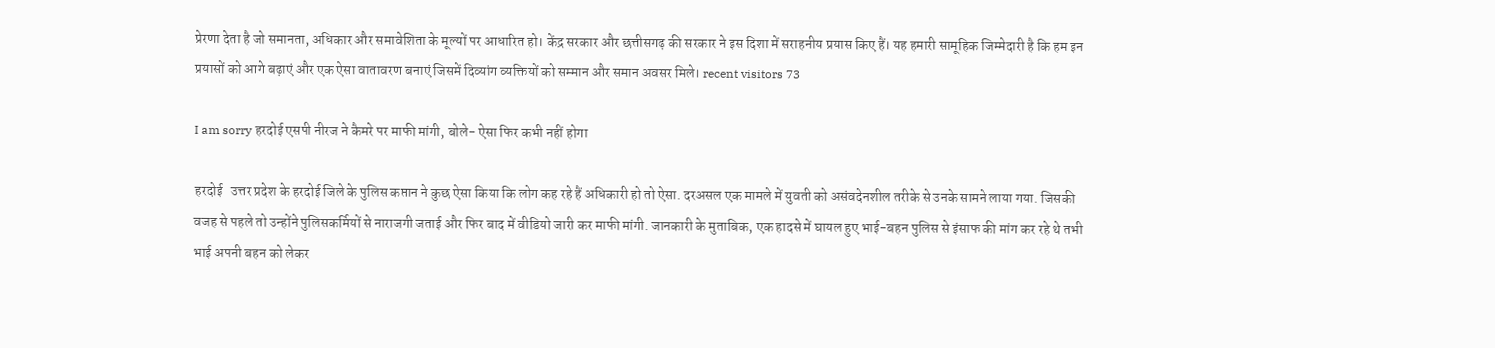प्रेरणा देता है जो समानता, अधिकार और समावेशिता के मूल्यों पर आधारित हो। केंद्र सरकार और छत्तीसगढ़ की सरकार ने इस दिशा में सराहनीय प्रयास किए हैं। यह हमारी सामूहिक जिम्मेदारी है कि हम इन प्रयासों को आगे बढ़ाएं और एक ऐसा वातावरण बनाएं जिसमें दिव्यांग व्यक्तियों को सम्मान और समान अवसर मिले। recent visitors 73

I am sorry हरदोई एसपी नीरज ने कैमरे पर माफी मांगी, बोले- ऐसा फिर कभी नहीं होगा

हरदोई   उत्तर प्रदेश के हरदोई जिले के पुलिस कप्तान ने कुछ ऐसा किया कि लोग कह रहे हैं अधिकारी हो तो ऐसा. दरअसल एक मामले में युवती को असंवदेनशील तरीके से उनके सामने लाया गया. जिसकी वजह से पहले तो उन्होंने पुलिसकर्मियों से नाराजगी जताई और फिर बाद में वीडियो जारी कर माफी मांगी. जानकारी के मुताबिक, एक हादसे में घायल हुए भाई-बहन पुलिस से इंसाफ की मांग कर रहे थे तभी भाई अपनी बहन को लेकर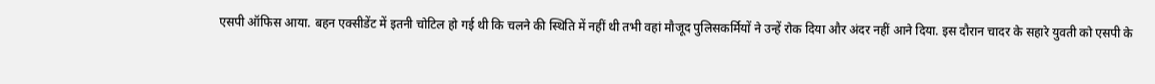एसपी ऑफिस आया. बहन एक्सीडेंट में इतनी चोटिल हो गई थी कि चलने की स्थिति में नहीं थी तभी वहां मौजूद पुलिसकर्मियों ने उन्हें रोक दिया और अंदर नहीं आने दिया. इस दौरान चादर के सहारे युवती को एसपी के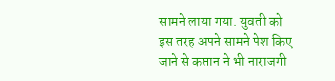सामने लाया गया. युवती को इस तरह अपने सामने पेश किए जाने से कप्तान ने भी नाराजगी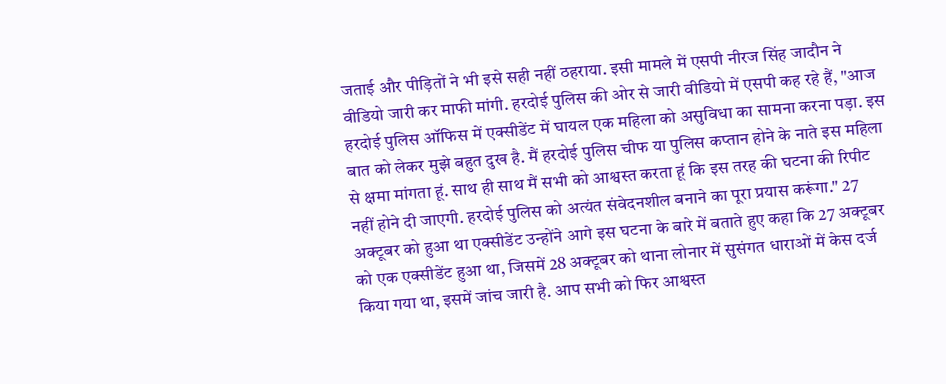जताई और पीड़ितों ने भी इसे सही नहीं ठहराया. इसी मामले में एसपी नीरज सिंह जादौन ने वीडियो जारी कर माफी मांगी. हरदोई पुलिस की ओर से जारी वीडियो में एसपी कह रहे हैं, "आज हरदोई पुलिस ऑफिस में एक्सीडेंट में घायल एक महिला को असुविधा का सामना करना पड़ा. इस बात को लेकर मुझे बहुत दुख है. मैं हरदोई पुलिस चीफ या पुलिस कप्तान होने के नाते इस महिला से क्षमा मांगता हूं. साथ ही साथ मैं सभी को आश्वस्त करता हूं कि इस तरह की घटना की रिपीट नहीं होने दी जाएगी. हरदोई पुलिस को अत्यंत संवेदनशील बनाने का पूरा प्रयास करूंगा." 27 अक्टूबर को हुआ था एक्सीडेंट उन्होंने आगे इस घटना के बारे में बताते हुए कहा कि 27 अक्टूबर को एक एक्सीडेंट हुआ था, जिसमें 28 अक्टूबर को थाना लोनार में सुसंगत धाराओं में केस दर्ज किया गया था, इसमें जांच जारी है. आप सभी को फिर आश्वस्त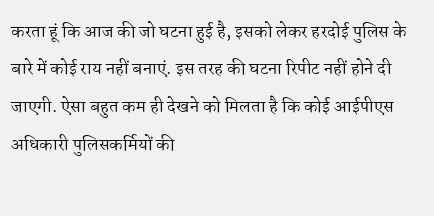करता हूं कि आज की जो घटना हुई है, इसको लेकर हरदोई पुलिस के बारे में कोई राय नहीं बनाएं. इस तरह की घटना रिपीट नहीं होने दी जाएगी. ऐसा बहुत कम ही देखने को मिलता है कि कोई आईपीएस अधिकारी पुलिसकर्मियों की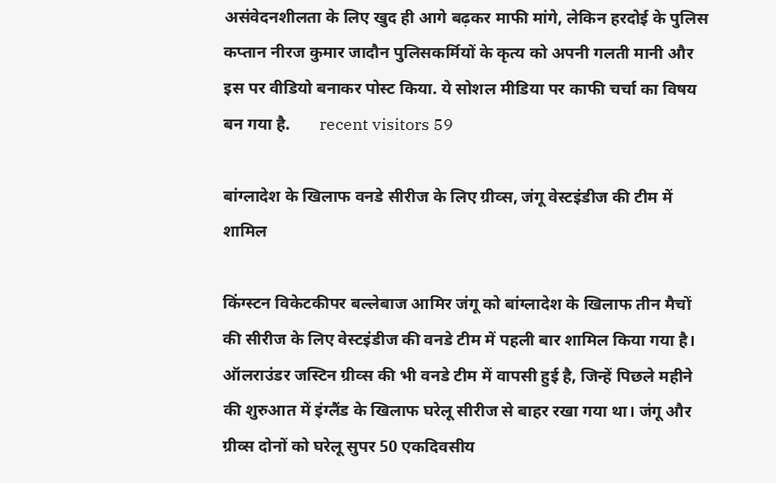असंवेदनशीलता के लिए खुद ही आगे बढ़कर माफी मांगे, लेकिन हरदोई के पुलिस कप्तान नीरज कुमार जादौन पुलिसकर्मियों के कृत्य को अपनी गलती मानी और इस पर वीडियो बनाकर पोस्ट किया. ये सोशल मीडिया पर काफी चर्चा का विषय बन गया है.       recent visitors 59

बांग्लादेश के खिलाफ वनडे सीरीज के लिए ग्रीव्स, जंगू वेस्टइंडीज की टीम में शामिल

किंग्स्टन विकेटकीपर बल्लेबाज आमिर जंगू को बांग्लादेश के खिलाफ तीन मैचों की सीरीज के लिए वेस्टइंडीज की वनडे टीम में पहली बार शामिल किया गया है। ऑलराउंडर जस्टिन ग्रीव्स की भी वनडे टीम में वापसी हुई है, जिन्हें पिछले महीने की शुरुआत में इंग्लैंड के खिलाफ घरेलू सीरीज से बाहर रखा गया था। जंगू और ग्रीव्स दोनों को घरेलू सुपर 50 एकदिवसीय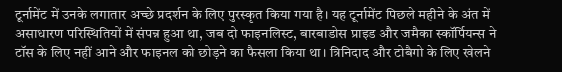टूर्नामेंट में उनके लगातार अच्छे प्रदर्शन के लिए पुरस्कृत किया गया है। यह टूर्नामेंट पिछले महीने के अंत में असाधारण परिस्थितियों में संपन्न हुआ था, जब दो फाइनलिस्ट, बारबाडोस प्राइड और जमैका स्कॉर्पियन्स ने टॉस के लिए नहीं आने और फाइनल को छोड़ने का फैसला किया था। त्रिनिदाद और टोबैगो के लिए खेलने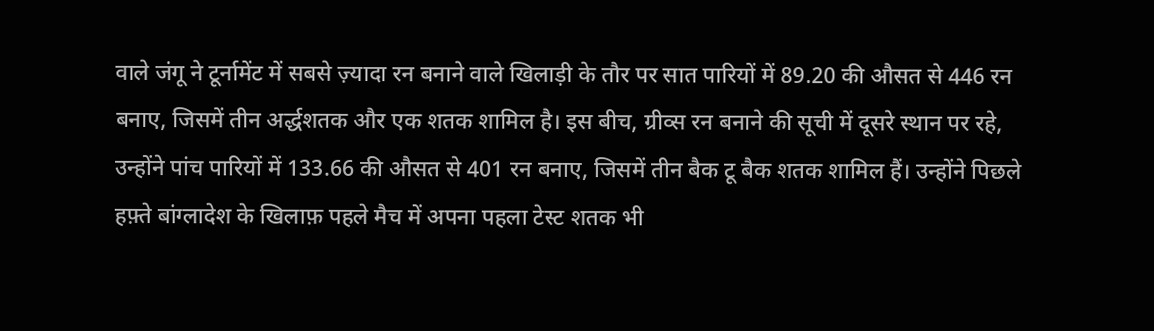वाले जंगू ने टूर्नामेंट में सबसे ज़्यादा रन बनाने वाले खिलाड़ी के तौर पर सात पारियों में 89.20 की औसत से 446 रन बनाए, जिसमें तीन अर्द्धशतक और एक शतक शामिल है। इस बीच, ग्रीव्स रन बनाने की सूची में दूसरे स्थान पर रहे, उन्होंने पांच पारियों में 133.66 की औसत से 401 रन बनाए, जिसमें तीन बैक टू बैक शतक शामिल हैं। उन्होंने पिछले हफ़्ते बांग्लादेश के खिलाफ़ पहले मैच में अपना पहला टेस्ट शतक भी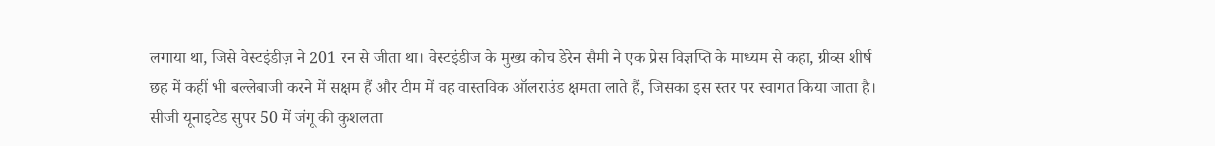लगाया था, जिसे वेस्टइंडीज़ ने 201 रन से जीता था। वेस्टइंडीज के मुख्य कोच डेरेन सैमी ने एक प्रेस विज्ञप्ति के माध्यम से कहा, ग्रीव्स शीर्ष छह में कहीं भी बल्लेबाजी करने में सक्षम हैं और टीम में वह वास्तविक ऑलराउंड क्षमता लाते हैं, जिसका इस स्तर पर स्वागत किया जाता है। सीजी यूनाइटेड सुपर 50 में जंगू की कुशलता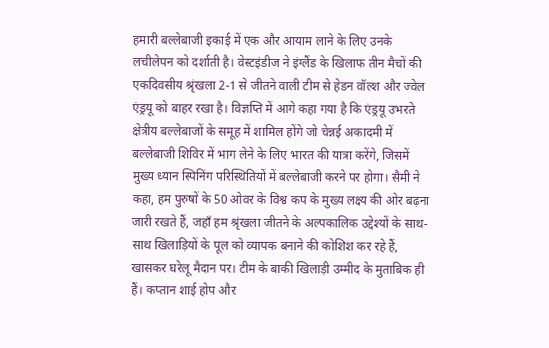हमारी बल्लेबाजी इकाई में एक और आयाम लाने के लिए उनके लचीलेपन को दर्शाती है। वेस्टइंडीज ने इंग्लैंड के खिलाफ तीन मैचों की एकदिवसीय श्रृंखला 2-1 से जीतने वाली टीम से हेडन वॉल्श और ज्वेल एंड्रयू को बाहर रखा है। विज्ञप्ति में आगे कहा गया है कि एंड्रयू उभरते क्षेत्रीय बल्लेबाजों के समूह में शामिल होंगे जो चेन्नई अकादमी में बल्लेबाजी शिविर में भाग लेने के लिए भारत की यात्रा करेंगे, जिसमें मुख्य ध्यान स्पिनिंग परिस्थितियों में बल्लेबाजी करने पर होगा। सैमी ने कहा, हम पुरुषों के 50 ओवर के विश्व कप के मुख्य लक्ष्य की ओर बढ़ना जारी रखते हैं, जहाँ हम श्रृंखला जीतने के अल्पकालिक उद्देश्यों के साथ-साथ खिलाड़ियों के पूल को व्यापक बनाने की कोशिश कर रहे हैं, खासकर घरेलू मैदान पर। टीम के बाकी खिलाड़ी उम्मीद के मुताबिक ही हैं। कप्तान शाई होप और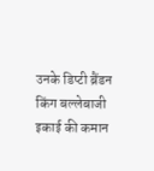उनके डिप्टी ब्रैंडन किंग बल्लेबाजी इकाई की कमान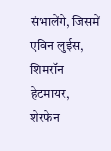संभालेंगे, जिसमें एविन लुईस, शिमरॉन हेटमायर, शेरफेन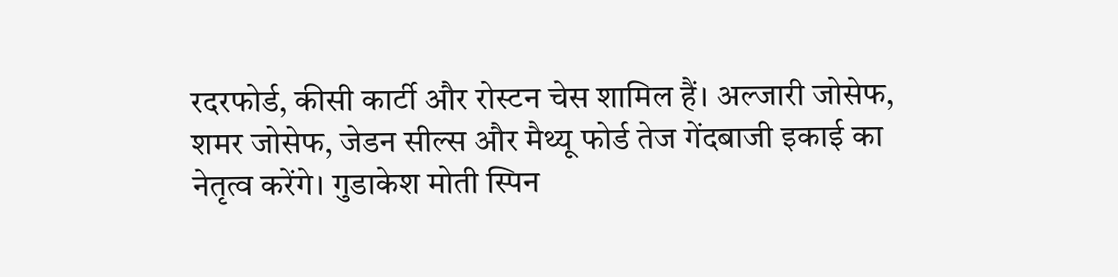रदरफोर्ड, कीसी कार्टी और रोस्टन चेस शामिल हैं। अल्जारी जोसेफ, शमर जोसेफ, जेडन सील्स और मैथ्यू फोर्ड तेज गेंदबाजी इकाई का नेतृत्व करेंगे। गुडाकेश मोती स्पिन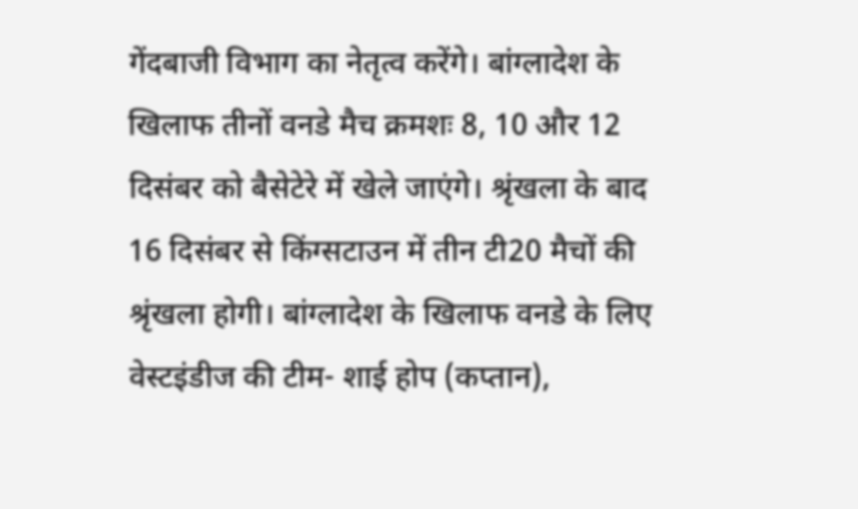गेंदबाजी विभाग का नेतृत्व करेंगे। बांग्लादेश के खिलाफ तीनों वनडे मैच क्रमशः 8, 10 और 12 दिसंबर को बैसेटेरे में खेले जाएंगे। श्रृंखला के बाद 16 दिसंबर से किंग्सटाउन में तीन टी20 मैचों की श्रृंखला होगी। बांग्लादेश के खिलाफ वनडे के लिए वेस्टइंडीज की टीम- शाई होप (कप्तान),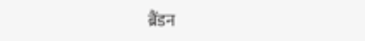ब्रैंडन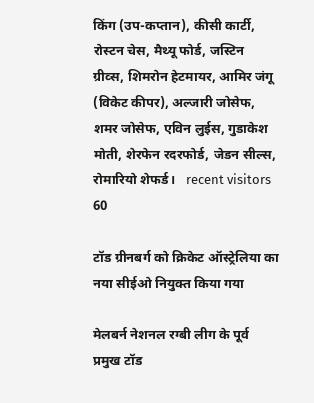किंग (उप-कप्तान), कीसी कार्टी, रोस्टन चेस, मैथ्यू फोर्ड, जस्टिन ग्रीव्स, शिमरोन हेटमायर, आमिर जंगू (विकेट कीपर), अल्जारी जोसेफ, शमर जोसेफ, एविन लुईस, गुडाकेश मोती, शेरफेन रदरफोर्ड, जेडन सील्स, रोमारियो शेफर्ड।   recent visitors 60

टॉड ग्रीनबर्ग को क्रिकेट ऑस्ट्रेलिया का नया सीईओ नियुक्त किया गया

मेलबर्न नेशनल रग्बी लीग के पूर्व प्रमुख टॉड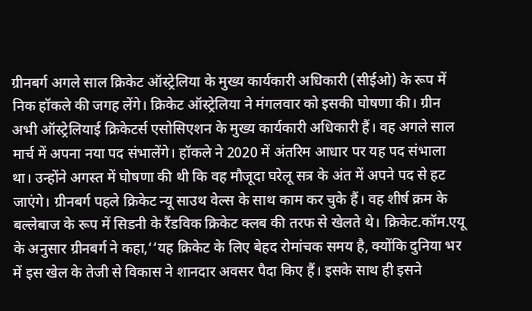ग्रीनबर्ग अगले साल क्रिकेट ऑस्ट्रेलिया के मुख्य कार्यकारी अधिकारी (सीईओ) के रूप में निक हॉकले की जगह लेंगे। क्रिकेट ऑस्ट्रेलिया ने मंगलवार को इसकी घोषणा की। ग्रीन अभी ऑस्ट्रेलियाई क्रिकेटर्स एसोसिएशन के मुख्य कार्यकारी अधिकारी हैं। वह अगले साल मार्च में अपना नया पद संभालेंगे। हॉकले ने 2020 में अंतरिम आधार पर यह पद संभाला था। उन्होंने अगस्त में घोषणा की थी कि वह मौजूदा घरेलू सत्र के अंत में अपने पद से हट जाएंगे। ग्रीनबर्ग पहले क्रिकेट न्यू साउथ वेल्स के साथ काम कर चुके हैं। वह शीर्ष क्रम के बल्लेबाज के रूप में सिडनी के रैंडविक क्रिकेट क्लब की तरफ से खेलते थे। क्रिकेट.कॉम.एयू के अनुसार ग्रीनबर्ग ने कहा,‘‘यह क्रिकेट के लिए बेहद रोमांचक समय है, क्योंकि दुनिया भर में इस खेल के तेजी से विकास ने शानदार अवसर पैदा किए हैं। इसके साथ ही इसने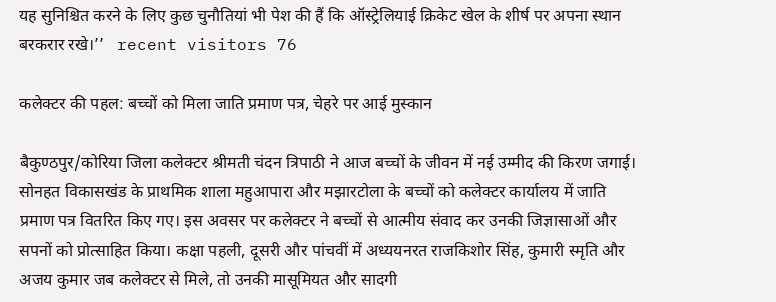यह सुनिश्चित करने के लिए कुछ चुनौतियां भी पेश की हैं कि ऑस्ट्रेलियाई क्रिकेट खेल के शीर्ष पर अपना स्थान बरकरार रखे।’’   recent visitors 76

कलेक्टर की पहल: बच्चों को मिला जाति प्रमाण पत्र, चेहरे पर आई मुस्कान

बैकुण्ठपुर/कोरिया जिला कलेक्टर श्रीमती चंदन त्रिपाठी ने आज बच्चों के जीवन में नई उम्मीद की किरण जगाई। सोनहत विकासखंड के प्राथमिक शाला महुआपारा और मझारटोला के बच्चों को कलेक्टर कार्यालय में जाति प्रमाण पत्र वितरित किए गए। इस अवसर पर कलेक्टर ने बच्चों से आत्मीय संवाद कर उनकी जिज्ञासाओं और सपनों को प्रोत्साहित किया। कक्षा पहली, दूसरी और पांचवीं में अध्ययनरत राजकिशोर सिंह, कुमारी स्मृति और अजय कुमार जब कलेक्टर से मिले, तो उनकी मासूमियत और सादगी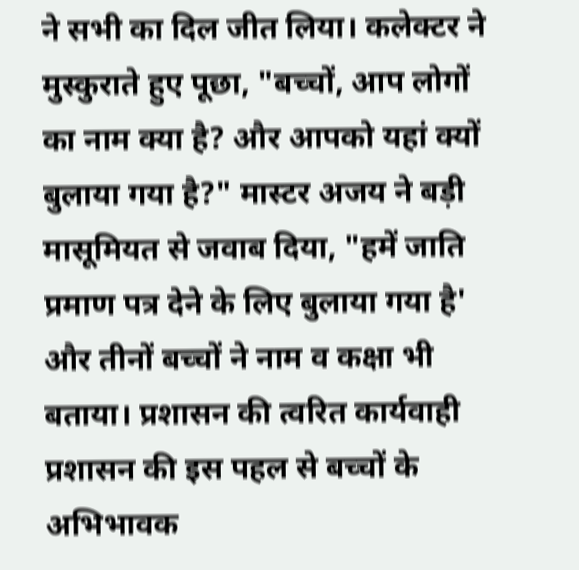ने सभी का दिल जीत लिया। कलेक्टर ने मुस्कुराते हुए पूछा, "बच्चों, आप लोगों का नाम क्या है? और आपको यहां क्यों बुलाया गया है?" मास्टर अजय ने बड़ी मासूमियत से जवाब दिया, "हमें जाति प्रमाण पत्र देने के लिए बुलाया गया है' और तीनों बच्चों ने नाम व कक्षा भी बताया। प्रशासन की त्वरित कार्यवाही प्रशासन की इस पहल से बच्चों के अभिभावक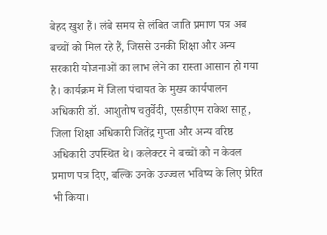बेहद खुश हैं। लंबे समय से लंबित जाति प्रमाण पत्र अब बच्चों को मिल रहे हैं, जिससे उनकी शिक्षा और अन्य सरकारी योजनाओं का लाभ लेने का रास्ता आसान हो गया है। कार्यक्रम में जिला पंचायत के मुख्य कार्यपालन अधिकारी डॉ. आशुतोष चतुर्वेदी, एसडीएम राकेश साहू, जिला शिक्षा अधिकारी जितेंद्र गुप्ता और अन्य वरिष्ठ अधिकारी उपस्थित थे। कलेक्टर ने बच्चों को न केवल प्रमाण पत्र दिए, बल्कि उनके उज्ज्वल भविष्य के लिए प्रेरित भी किया।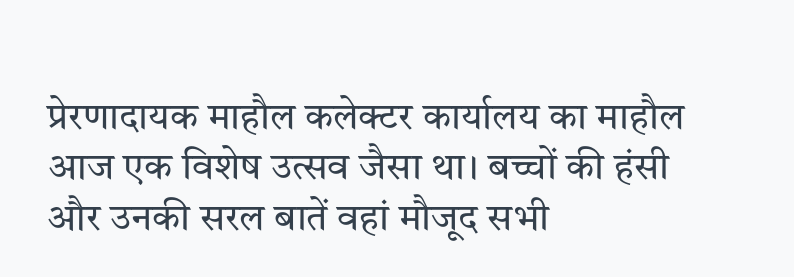प्रेरणादायक माहौल कलेक्टर कार्यालय का माहौल आज एक विशेष उत्सव जैसा था। बच्चों की हंसी और उनकी सरल बातें वहां मौजूद सभी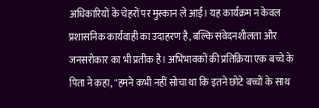अधिकारियों के चेहरों पर मुस्कान ले आईं। यह कार्यक्रम न केवल प्रशासनिक कार्यवाही का उदाहरण है, बल्कि संवेदनशीलता और जनसरोकार का भी प्रतीक है। अभिभावकों की प्रतिक्रिया एक बच्चे के पिता ने कहा, "हमने कभी नहीं सोचा था कि इतने छोटे बच्चों के साथ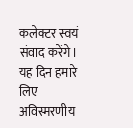कलेक्टर स्वयं संवाद करेंगे। यह दिन हमारे लिए अविस्मरणीय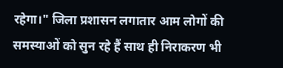रहेगा।" जिला प्रशासन लगातार आम लोगों की समस्याओं को सुन रहे हैं साथ ही निराकरण भी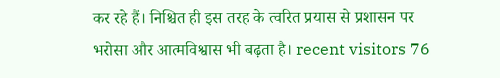कर रहे हैं। निश्चित ही इस तरह के त्वरित प्रयास से प्रशासन पर भरोसा और आत्मविश्वास भी बढ़ता है। recent visitors 76